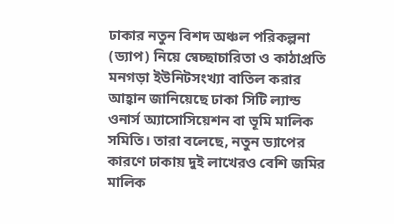ঢাকার নতুন বিশদ অঞ্চল পরিকল্পনা (ড্যাপ) নিয়ে স্বেচ্ছাচারিতা ও কাঠাপ্রতি মনগড়া ইউনিটসংখ্যা বাতিল করার আহ্বান জানিয়েছে ঢাকা সিটি ল্যান্ড ওনার্স অ্যাসোসিয়েশন বা ভূমি মালিক সমিতি। তারা বলেছে, নতুন ড্যাপের কারণে ঢাকায় দুই লাখেরও বেশি জমির মালিক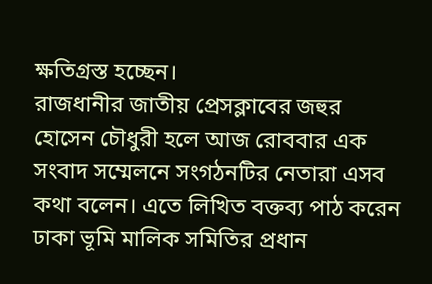ক্ষতিগ্রস্ত হচ্ছেন।
রাজধানীর জাতীয় প্রেসক্লাবের জহুর হোসেন চৌধুরী হলে আজ রোববার এক সংবাদ সম্মেলনে সংগঠনটির নেতারা এসব কথা বলেন। এতে লিখিত বক্তব্য পাঠ করেন ঢাকা ভূমি মালিক সমিতির প্রধান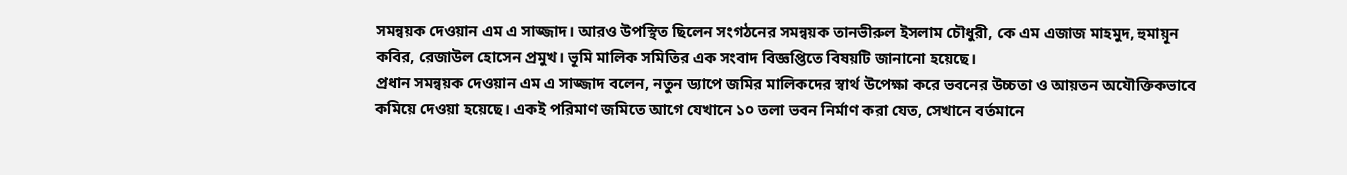সমন্বয়ক দেওয়ান এম এ সাজ্জাদ। আরও উপস্থিত ছিলেন সংগঠনের সমন্বয়ক তানভীরুল ইসলাম চৌধুরী, কে এম এজাজ মাহমুদ, হুমায়ূন কবির, রেজাউল হোসেন প্রমুখ। ভূমি মালিক সমিতির এক সংবাদ বিজ্ঞপ্তিতে বিষয়টি জানানো হয়েছে।
প্রধান সমন্বয়ক দেওয়ান এম এ সাজ্জাদ বলেন, নতুন ড্যাপে জমির মালিকদের স্বার্থ উপেক্ষা করে ভবনের উচ্চতা ও আয়তন অযৌক্তিকভাবে কমিয়ে দেওয়া হয়েছে। একই পরিমাণ জমিতে আগে যেখানে ১০ তলা ভবন নির্মাণ করা যেত, সেখানে বর্তমানে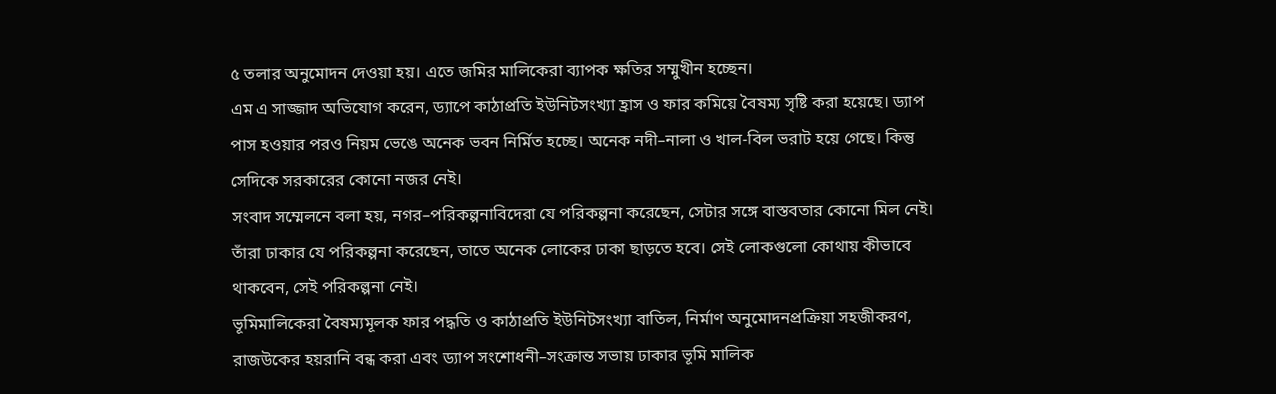৫ তলার অনুমোদন দেওয়া হয়। এতে জমির মালিকেরা ব্যাপক ক্ষতির সম্মুখীন হচ্ছেন।
এম এ সাজ্জাদ অভিযোগ করেন, ড্যাপে কাঠাপ্রতি ইউনিটসংখ্যা হ্রাস ও ফার কমিয়ে বৈষম্য সৃষ্টি করা হয়েছে। ড্যাপ পাস হওয়ার পরও নিয়ম ভেঙে অনেক ভবন নির্মিত হচ্ছে। অনেক নদী–নালা ও খাল-বিল ভরাট হয়ে গেছে। কিন্তু সেদিকে সরকারের কোনো নজর নেই।
সংবাদ সম্মেলনে বলা হয়, নগর–পরিকল্পনাবিদেরা যে পরিকল্পনা করেছেন, সেটার সঙ্গে বাস্তবতার কোনো মিল নেই। তাঁরা ঢাকার যে পরিকল্পনা করেছেন, তাতে অনেক লোকের ঢাকা ছাড়তে হবে। সেই লোকগুলো কোথায় কীভাবে থাকবেন, সেই পরিকল্পনা নেই।
ভূমিমালিকেরা বৈষম্যমূলক ফার পদ্ধতি ও কাঠাপ্রতি ইউনিটসংখ্যা বাতিল, নির্মাণ অনুমোদনপ্রক্রিয়া সহজীকরণ, রাজউকের হয়রানি বন্ধ করা এবং ড্যাপ সংশোধনী–সংক্রান্ত সভায় ঢাকার ভূমি মালিক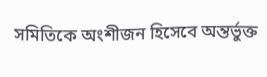সমিতিকে অংশীজন হিসেবে অন্তর্ভুক্ত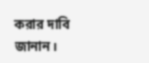করার দাবি জানান।